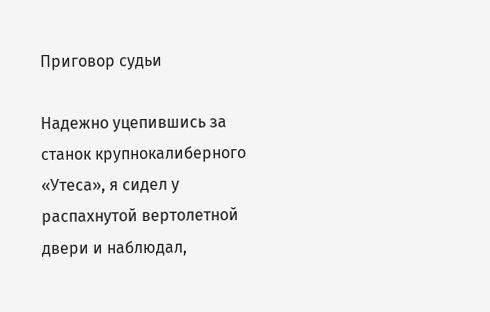Приговор судьи

Надежно уцепившись за станок крупнокалиберного «Утеса», я сидел у распахнутой вертолетной двери и наблюдал,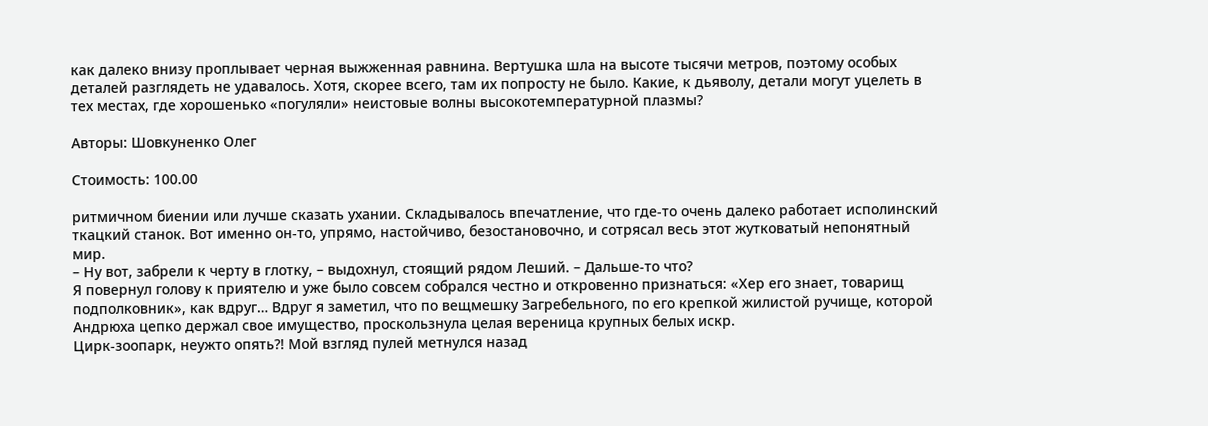как далеко внизу проплывает черная выжженная равнина. Вертушка шла на высоте тысячи метров, поэтому особых деталей разглядеть не удавалось. Хотя, скорее всего, там их попросту не было. Какие, к дьяволу, детали могут уцелеть в тех местах, где хорошенько «погуляли» неистовые волны высокотемпературной плазмы?

Авторы: Шовкуненко Олег

Стоимость: 100.00

ритмичном биении или лучше сказать ухании. Складывалось впечатление, что где-то очень далеко работает исполинский ткацкий станок. Вот именно он-то, упрямо, настойчиво, безостановочно, и сотрясал весь этот жутковатый непонятный мир.
– Ну вот, забрели к черту в глотку, – выдохнул, стоящий рядом Леший. – Дальше-то что?
Я повернул голову к приятелю и уже было совсем собрался честно и откровенно признаться: «Хер его знает, товарищ подполковник», как вдруг… Вдруг я заметил, что по вещмешку Загребельного, по его крепкой жилистой ручище, которой Андрюха цепко держал свое имущество, проскользнула целая вереница крупных белых искр.
Цирк-зоопарк, неужто опять?! Мой взгляд пулей метнулся назад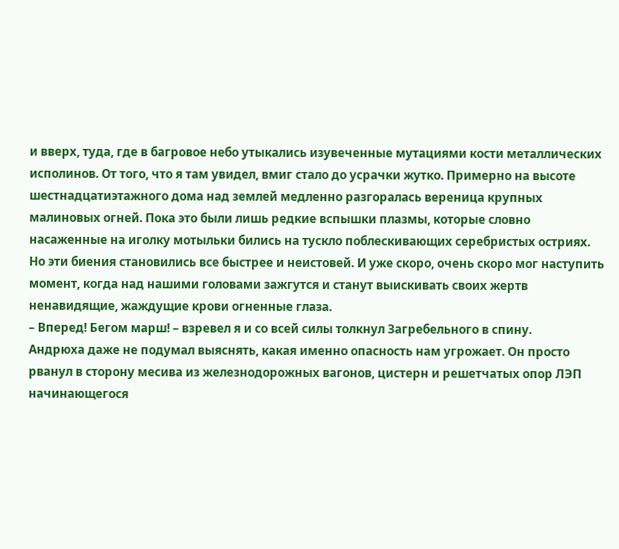и вверх, туда, где в багровое небо утыкались изувеченные мутациями кости металлических исполинов. От того, что я там увидел, вмиг стало до усрачки жутко. Примерно на высоте шестнадцатиэтажного дома над землей медленно разгоралась вереница крупных малиновых огней. Пока это были лишь редкие вспышки плазмы, которые словно насаженные на иголку мотыльки бились на тускло поблескивающих серебристых остриях. Но эти биения становились все быстрее и неистовей. И уже скоро, очень скоро мог наступить момент, когда над нашими головами зажгутся и станут выискивать своих жертв ненавидящие, жаждущие крови огненные глаза.
– Вперед! Бегом марш! – взревел я и со всей силы толкнул Загребельного в спину.
Андрюха даже не подумал выяснять, какая именно опасность нам угрожает. Он просто рванул в сторону месива из железнодорожных вагонов, цистерн и решетчатых опор ЛЭП начинающегося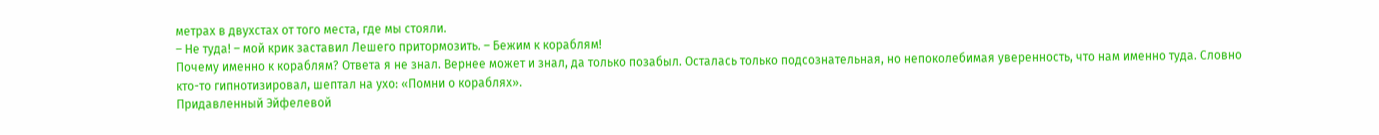метрах в двухстах от того места, где мы стояли.
– Не туда! – мой крик заставил Лешего притормозить. – Бежим к кораблям!
Почему именно к кораблям? Ответа я не знал. Вернее может и знал, да только позабыл. Осталась только подсознательная, но непоколебимая уверенность, что нам именно туда. Словно кто-то гипнотизировал, шептал на ухо: «Помни о кораблях».
Придавленный Эйфелевой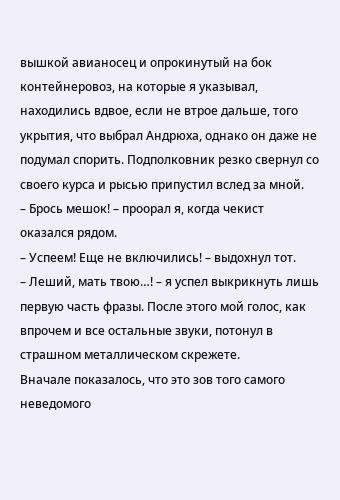вышкой авианосец и опрокинутый на бок контейнеровоз, на которые я указывал, находились вдвое, если не втрое дальше, того укрытия, что выбрал Андрюха, однако он даже не подумал спорить. Подполковник резко свернул со своего курса и рысью припустил вслед за мной.
– Брось мешок! – проорал я, когда чекист оказался рядом.
– Успеем! Еще не включились! – выдохнул тот.
– Леший, мать твою…! – я успел выкрикнуть лишь первую часть фразы. После этого мой голос, как впрочем и все остальные звуки, потонул в страшном металлическом скрежете.
Вначале показалось, что это зов того самого неведомого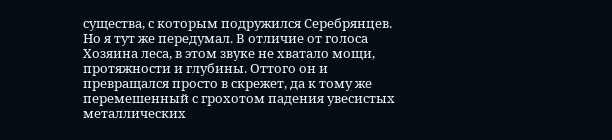существа, с которым подружился Серебрянцев. Но я тут же передумал. В отличие от голоса Хозяина леса, в этом звуке не хватало мощи, протяжности и глубины. Оттого он и превращался просто в скрежет, да к тому же перемешенный с грохотом падения увесистых металлических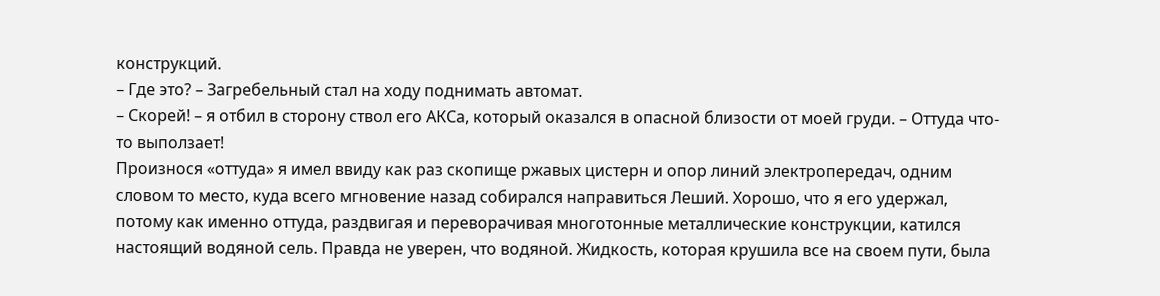конструкций.
– Где это? – Загребельный стал на ходу поднимать автомат.
– Скорей! – я отбил в сторону ствол его АКСа, который оказался в опасной близости от моей груди. – Оттуда что-то выползает!
Произнося «оттуда» я имел ввиду как раз скопище ржавых цистерн и опор линий электропередач, одним словом то место, куда всего мгновение назад собирался направиться Леший. Хорошо, что я его удержал, потому как именно оттуда, раздвигая и переворачивая многотонные металлические конструкции, катился настоящий водяной сель. Правда не уверен, что водяной. Жидкость, которая крушила все на своем пути, была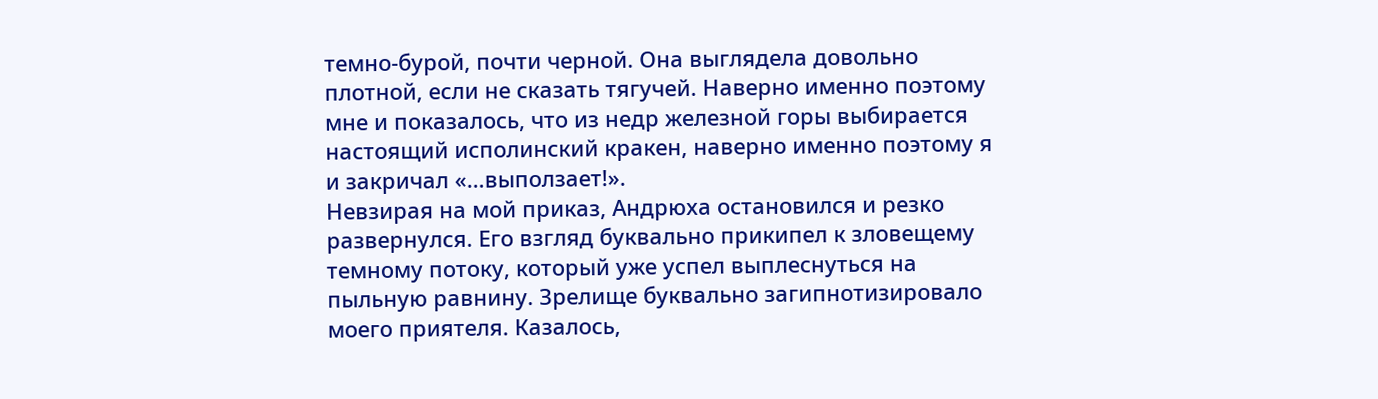темно-бурой, почти черной. Она выглядела довольно плотной, если не сказать тягучей. Наверно именно поэтому мне и показалось, что из недр железной горы выбирается настоящий исполинский кракен, наверно именно поэтому я и закричал «…выползает!».
Невзирая на мой приказ, Андрюха остановился и резко развернулся. Его взгляд буквально прикипел к зловещему темному потоку, который уже успел выплеснуться на пыльную равнину. Зрелище буквально загипнотизировало моего приятеля. Казалось,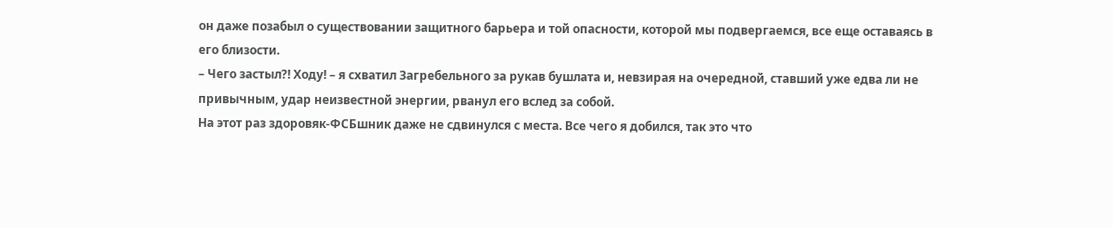он даже позабыл о существовании защитного барьера и той опасности, которой мы подвергаемся, все еще оставаясь в его близости.
– Чего застыл?! Ходу! – я схватил Загребельного за рукав бушлата и, невзирая на очередной, ставший уже едва ли не привычным, удар неизвестной энергии, рванул его вслед за собой.
На этот раз здоровяк-ФСБшник даже не сдвинулся с места. Все чего я добился, так это что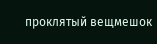проклятый вещмешок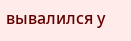вывалился у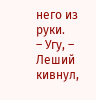него из руки.
– Угу, – Леший кивнул,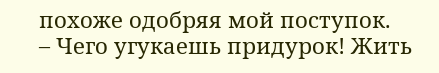похоже одобряя мой поступок.
– Чего угукаешь придурок! Жить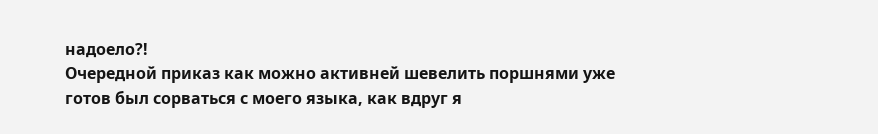надоело?!
Очередной приказ как можно активней шевелить поршнями уже готов был сорваться с моего языка, как вдруг я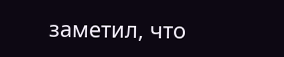заметил, что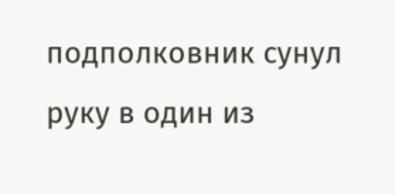подполковник сунул руку в один из